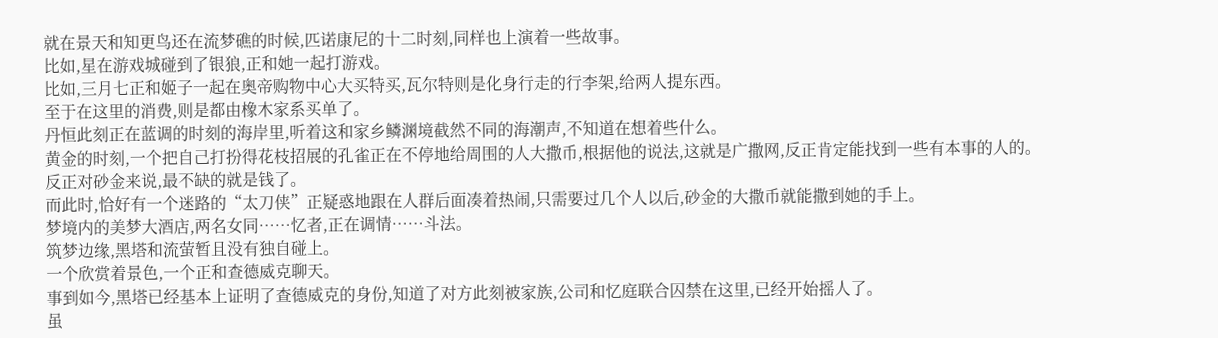就在景天和知更鸟还在流梦礁的时候,匹诺康尼的十二时刻,同样也上演着一些故事。
比如,星在游戏城碰到了银狼,正和她一起打游戏。
比如,三月七正和姬子一起在奥帝购物中心大买特买,瓦尔特则是化身行走的行李架,给两人提东西。
至于在这里的消费,则是都由橡木家系买单了。
丹恒此刻正在蓝调的时刻的海岸里,听着这和家乡鳞渊境截然不同的海潮声,不知道在想着些什么。
黄金的时刻,一个把自己打扮得花枝招展的孔雀正在不停地给周围的人大撒币,根据他的说法,这就是广撒网,反正肯定能找到一些有本事的人的。
反正对砂金来说,最不缺的就是钱了。
而此时,恰好有一个迷路的“太刀侠”正疑惑地跟在人群后面凑着热闹,只需要过几个人以后,砂金的大撒币就能撒到她的手上。
梦境内的美梦大酒店,两名女同……忆者,正在调情……斗法。
筑梦边缘,黑塔和流萤暂且没有独自碰上。
一个欣赏着景色,一个正和查德威克聊天。
事到如今,黑塔已经基本上证明了查德威克的身份,知道了对方此刻被家族,公司和忆庭联合囚禁在这里,已经开始摇人了。
虽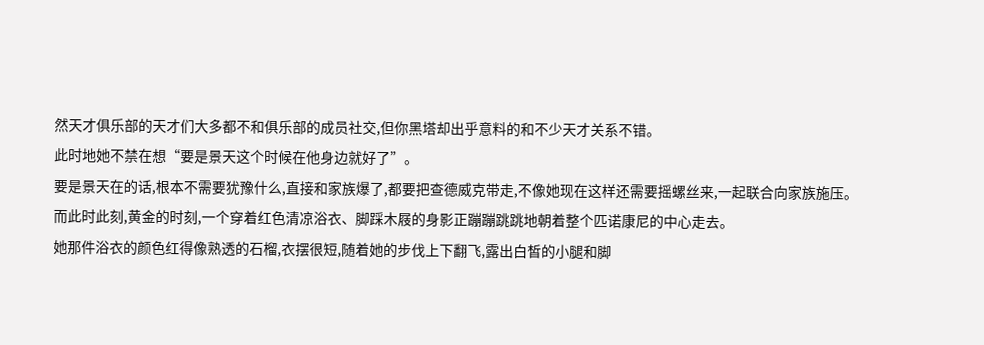然天才俱乐部的天才们大多都不和俱乐部的成员社交,但你黑塔却出乎意料的和不少天才关系不错。
此时地她不禁在想“要是景天这个时候在他身边就好了”。
要是景天在的话,根本不需要犹豫什么,直接和家族爆了,都要把查德威克带走,不像她现在这样还需要摇螺丝来,一起联合向家族施压。
而此时此刻,黄金的时刻,一个穿着红色清凉浴衣、脚踩木屐的身影正蹦蹦跳跳地朝着整个匹诺康尼的中心走去。
她那件浴衣的颜色红得像熟透的石榴,衣摆很短,随着她的步伐上下翻飞,露出白皙的小腿和脚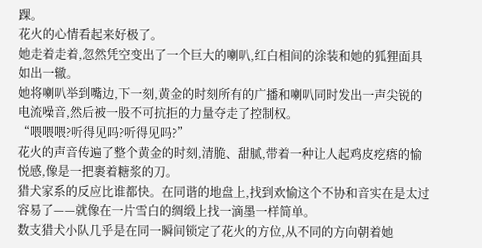踝。
花火的心情看起来好极了。
她走着走着,忽然凭空变出了一个巨大的喇叭,红白相间的涂装和她的狐狸面具如出一辙。
她将喇叭举到嘴边,下一刻,黄金的时刻所有的广播和喇叭同时发出一声尖锐的电流噪音,然后被一股不可抗拒的力量夺走了控制权。
“喂喂喂?听得见吗?听得见吗?”
花火的声音传遍了整个黄金的时刻,清脆、甜腻,带着一种让人起鸡皮疙瘩的愉悦感,像是一把裹着糖浆的刀。
猎犬家系的反应比谁都快。在同谐的地盘上,找到欢愉这个不协和音实在是太过容易了——就像在一片雪白的绸缎上找一滴墨一样简单。
数支猎犬小队几乎是在同一瞬间锁定了花火的方位,从不同的方向朝着她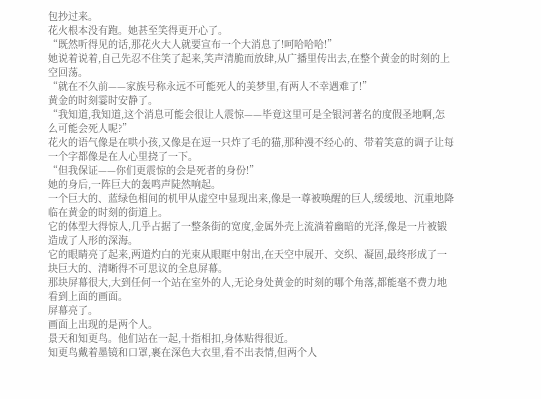包抄过来。
花火根本没有跑。她甚至笑得更开心了。
“既然听得见的话,那花火大人就要宣布一个大消息了!呵哈哈哈!”
她说着说着,自己先忍不住笑了起来,笑声清脆而放肆,从广播里传出去,在整个黄金的时刻的上空回荡。
“就在不久前——家族号称永远不可能死人的美梦里,有两人不幸遇难了!”
黄金的时刻霎时安静了。
“我知道,我知道,这个消息可能会很让人震惊——毕竟这里可是全银河著名的度假圣地啊,怎么可能会死人呢?”
花火的语气像是在哄小孩,又像是在逗一只炸了毛的猫,那种漫不经心的、带着笑意的调子让每一个字都像是在人心里挠了一下。
“但我保证——你们更震惊的会是死者的身份!”
她的身后,一阵巨大的轰鸣声陡然响起。
一个巨大的、蓝绿色相间的机甲从虚空中显现出来,像是一尊被唤醒的巨人,缓缓地、沉重地降临在黄金的时刻的街道上。
它的体型大得惊人,几乎占据了一整条街的宽度,金属外壳上流淌着幽暗的光泽,像是一片被锻造成了人形的深海。
它的眼睛亮了起来,两道灼白的光束从眼眶中射出,在天空中展开、交织、凝固,最终形成了一块巨大的、清晰得不可思议的全息屏幕。
那块屏幕很大,大到任何一个站在室外的人,无论身处黄金的时刻的哪个角落,都能毫不费力地看到上面的画面。
屏幕亮了。
画面上出现的是两个人。
景天和知更鸟。他们站在一起,十指相扣,身体贴得很近。
知更鸟戴着墨镜和口罩,裹在深色大衣里,看不出表情,但两个人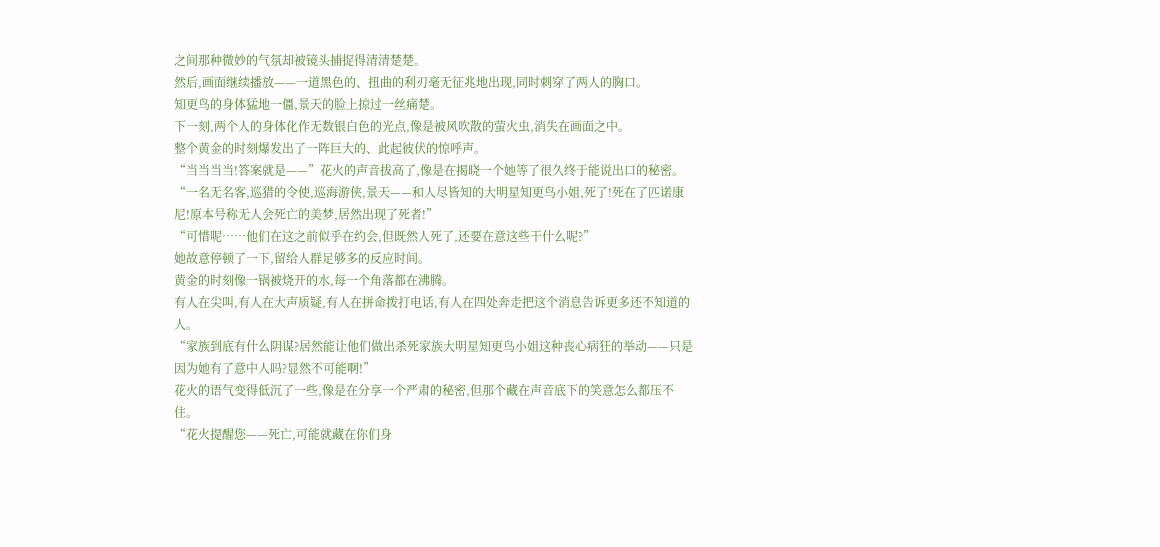之间那种微妙的气氛却被镜头捕捉得清清楚楚。
然后,画面继续播放——一道黑色的、扭曲的利刃毫无征兆地出现,同时刺穿了两人的胸口。
知更鸟的身体猛地一僵,景天的脸上掠过一丝痛楚。
下一刻,两个人的身体化作无数银白色的光点,像是被风吹散的萤火虫,消失在画面之中。
整个黄金的时刻爆发出了一阵巨大的、此起彼伏的惊呼声。
“当当当当!答案就是——”花火的声音拔高了,像是在揭晓一个她等了很久终于能说出口的秘密。
“一名无名客,巡猎的令使,巡海游侠,景天——和人尽皆知的大明星知更鸟小姐,死了!死在了匹诺康尼!原本号称无人会死亡的美梦,居然出现了死者!”
“可惜呢……他们在这之前似乎在约会,但既然人死了,还要在意这些干什么呢?”
她故意停顿了一下,留给人群足够多的反应时间。
黄金的时刻像一锅被烧开的水,每一个角落都在沸腾。
有人在尖叫,有人在大声质疑,有人在拼命拨打电话,有人在四处奔走把这个消息告诉更多还不知道的人。
“家族到底有什么阴谋?居然能让他们做出杀死家族大明星知更鸟小姐这种丧心病狂的举动——只是因为她有了意中人吗?显然不可能啊!”
花火的语气变得低沉了一些,像是在分享一个严肃的秘密,但那个藏在声音底下的笑意怎么都压不住。
“花火提醒您——死亡,可能就藏在你们身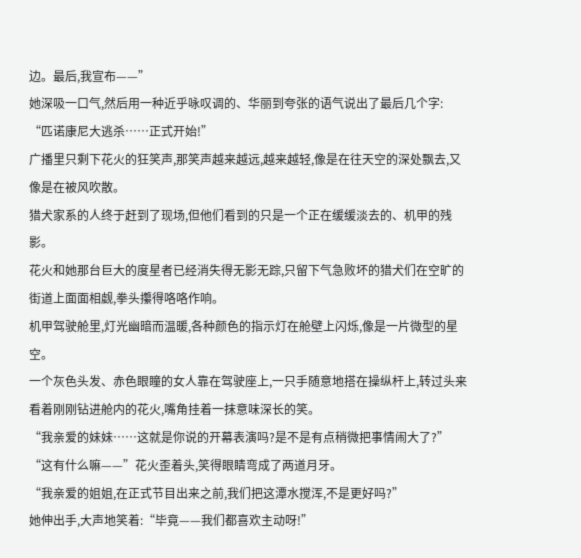边。最后,我宣布——”
她深吸一口气,然后用一种近乎咏叹调的、华丽到夸张的语气说出了最后几个字:
“匹诺康尼大逃杀……正式开始!”
广播里只剩下花火的狂笑声,那笑声越来越远,越来越轻,像是在往天空的深处飘去,又像是在被风吹散。
猎犬家系的人终于赶到了现场,但他们看到的只是一个正在缓缓淡去的、机甲的残影。
花火和她那台巨大的度星者已经消失得无影无踪,只留下气急败坏的猎犬们在空旷的街道上面面相觑,拳头攥得咯咯作响。
机甲驾驶舱里,灯光幽暗而温暖,各种颜色的指示灯在舱壁上闪烁,像是一片微型的星空。
一个灰色头发、赤色眼瞳的女人靠在驾驶座上,一只手随意地搭在操纵杆上,转过头来看着刚刚钻进舱内的花火,嘴角挂着一抹意味深长的笑。
“我亲爱的妹妹……这就是你说的开幕表演吗?是不是有点稍微把事情闹大了?”
“这有什么嘛——”花火歪着头,笑得眼睛弯成了两道月牙。
“我亲爱的姐姐,在正式节目出来之前,我们把这潭水搅浑,不是更好吗?”
她伸出手,大声地笑着:“毕竟——我们都喜欢主动呀!”